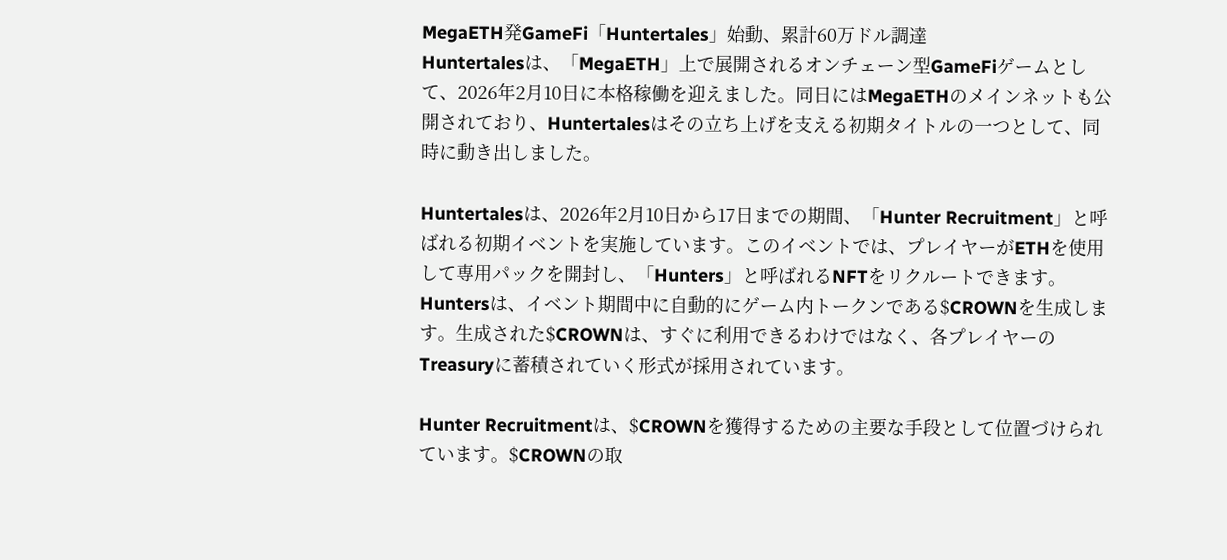MegaETH発GameFi「Huntertales」始動、累計60万ドル調達
Huntertalesは、「MegaETH」上で展開されるオンチェーン型GameFiゲームとして、2026年2月10日に本格稼働を迎えました。同日にはMegaETHのメインネットも公開されており、Huntertalesはその立ち上げを支える初期タイトルの一つとして、同時に動き出しました。

Huntertalesは、2026年2月10日から17日までの期間、「Hunter Recruitment」と呼ばれる初期イベントを実施しています。このイベントでは、プレイヤーがETHを使用して専用パックを開封し、「Hunters」と呼ばれるNFTをリクルートできます。
Huntersは、イベント期間中に自動的にゲーム内トークンである$CROWNを生成します。生成された$CROWNは、すぐに利用できるわけではなく、各プレイヤーのTreasuryに蓄積されていく形式が採用されています。

Hunter Recruitmentは、$CROWNを獲得するための主要な手段として位置づけられています。$CROWNの取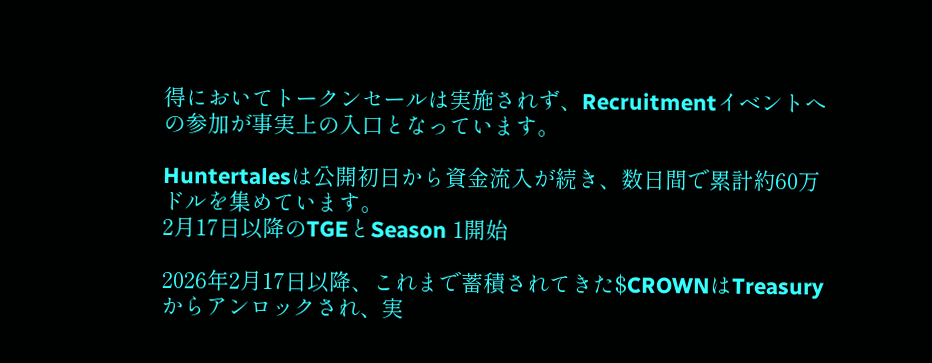得においてトークンセールは実施されず、Recruitmentイベントへの参加が事実上の入口となっています。

Huntertalesは公開初日から資金流入が続き、数日間で累計約60万ドルを集めています。
2月17日以降のTGEとSeason 1開始

2026年2月17日以降、これまで蓄積されてきた$CROWNはTreasuryからアンロックされ、実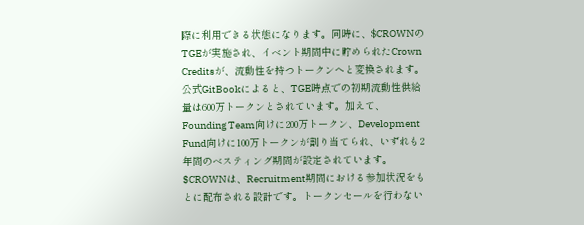際に利用できる状態になります。同時に、$CROWNのTGEが実施され、イベント期間中に貯められたCrown Creditsが、流動性を持つトークンへと変換されます。
公式GitBookによると、TGE時点での初期流動性供給量は600万トークンとされています。加えて、Founding Team向けに200万トークン、Development Fund向けに100万トークンが割り当てられ、いずれも2年間のベスティング期間が設定されています。
$CROWNは、Recruitment期間における参加状況をもとに配布される設計です。トークンセールを行わない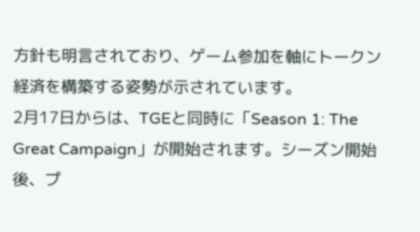方針も明言されており、ゲーム参加を軸にトークン経済を構築する姿勢が示されています。
2月17日からは、TGEと同時に「Season 1: The Great Campaign」が開始されます。シーズン開始後、プ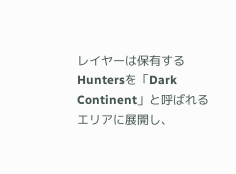レイヤーは保有するHuntersを「Dark Continent」と呼ばれるエリアに展開し、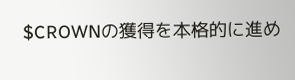$CROWNの獲得を本格的に進め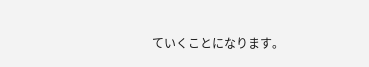ていくことになります。